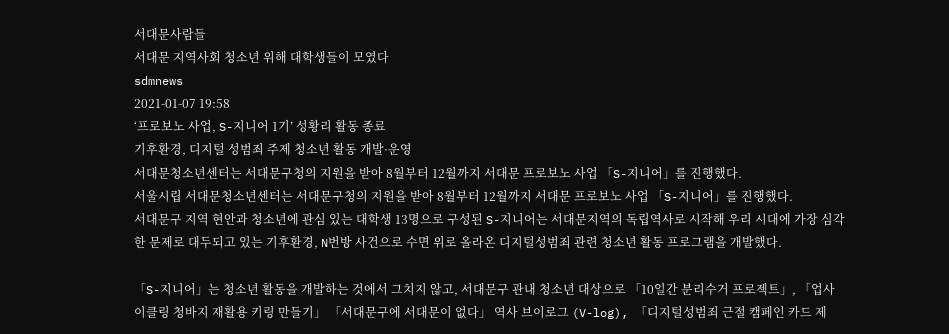서대문사람들
서대문 지역사회 청소년 위해 대학생들이 모였다
sdmnews
2021-01-07 19:58
‘프로보노 사업, S-지니어 1기’ 성황리 활동 종료
기후환경, 디지털 성범죄 주제 청소년 활동 개발·운영
서대문청소년센터는 서대문구청의 지원을 받아 8월부터 12월까지 서대문 프로보노 사업 「S-지니어」를 진행했다.
서울시립 서대문청소년센터는 서대문구청의 지원을 받아 8월부터 12월까지 서대문 프로보노 사업 「S-지니어」를 진행했다.
서대문구 지역 현안과 청소년에 관심 있는 대학생 13명으로 구성된 S-지니어는 서대문지역의 독립역사로 시작해 우리 시대에 가장 심각한 문제로 대두되고 있는 기후환경, N번방 사건으로 수면 위로 올라온 디지털성범죄 관련 청소년 활동 프로그램을 개발했다.

「S-지니어」는 청소년 활동을 개발하는 것에서 그치지 않고, 서대문구 관내 청소년 대상으로 「10일간 분리수거 프로젝트」, 「업사이클링 청바지 재활용 키링 만들기」 「서대문구에 서대문이 없다」 역사 브이로그 (V-log), 「디지털성범죄 근절 캠페인 카드 제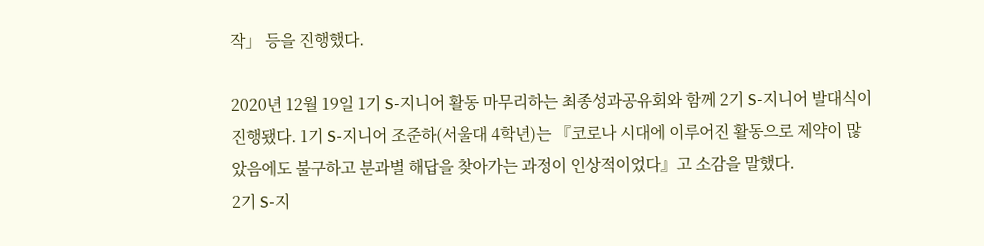작」 등을 진행했다.

2020년 12월 19일 1기 S-지니어 활동 마무리하는 최종성과공유회와 함께 2기 S-지니어 발대식이 진행됐다. 1기 S-지니어 조준하(서울대 4학년)는 『코로나 시대에 이루어진 활동으로 제약이 많았음에도 불구하고 분과별 해답을 찾아가는 과정이 인상적이었다』고 소감을 말했다.
2기 S-지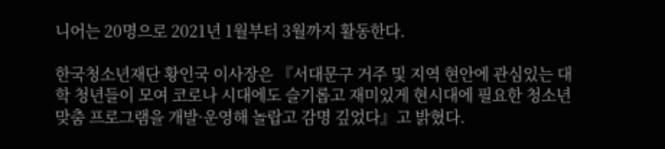니어는 20명으로 2021년 1월부터 3월까지 활동한다.

한국청소년재단 황인국 이사장은 『서대문구 거주 및 지역 현안에 관심있는 대학 청년들이 모여 코로나 시대에도 슬기롭고 재미있게 현시대에 필요한 청소년 맞춤 프로그램을 개발·운영해 놀랍고 감명 깊었다』고 밝혔다.